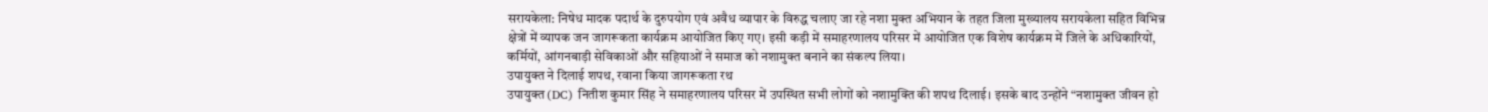सरायकेला: निषेध मादक पदार्थ के दुरुपयोग एवं अवैध व्यापार के विरुद्ध चलाए जा रहे नशा मुक्त अभियान के तहत जिला मुख्यालय सरायकेला सहित विभिन्न क्षेत्रों में व्यापक जन जागरूकता कार्यक्रम आयोजित किए गए। इसी कड़ी में समाहरणालय परिसर में आयोजित एक विशेष कार्यक्रम में जिले के अधिकारियों, कर्मियों, आंगनबाड़ी सेविकाओं और सहियाओं ने समाज को नशामुक्त बनाने का संकल्प लिया।
उपायुक्त ने दिलाई शपथ, रवाना किया जागरूकता रथ
उपायुक्त (DC) नितीश कुमार सिंह ने समाहरणालय परिसर में उपस्थित सभी लोगों को नशामुक्ति की शपथ दिलाई। इसके बाद उन्होंने “नशामुक्त जीवन हो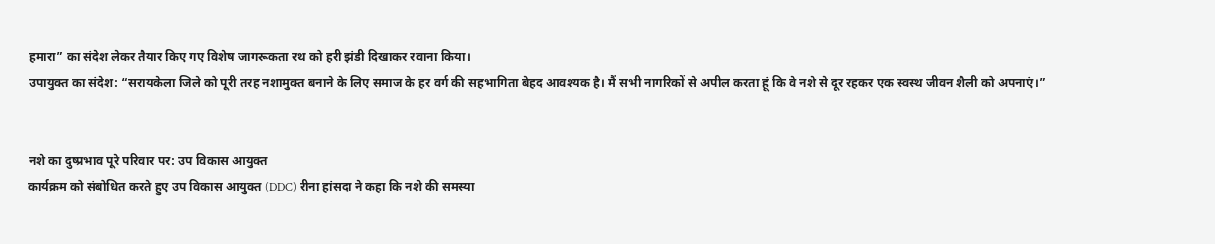हमारा” का संदेश लेकर तैयार किए गए विशेष जागरूकता रथ को हरी झंडी दिखाकर रवाना किया।
उपायुक्त का संदेश: “सरायकेला जिले को पूरी तरह नशामुक्त बनाने के लिए समाज के हर वर्ग की सहभागिता बेहद आवश्यक है। मैं सभी नागरिकों से अपील करता हूं कि वे नशे से दूर रहकर एक स्वस्थ जीवन शैली को अपनाएं।”


नशे का दुष्प्रभाव पूरे परिवार पर: उप विकास आयुक्त
कार्यक्रम को संबोधित करते हुए उप विकास आयुक्त (DDC) रीना हांसदा ने कहा कि नशे की समस्या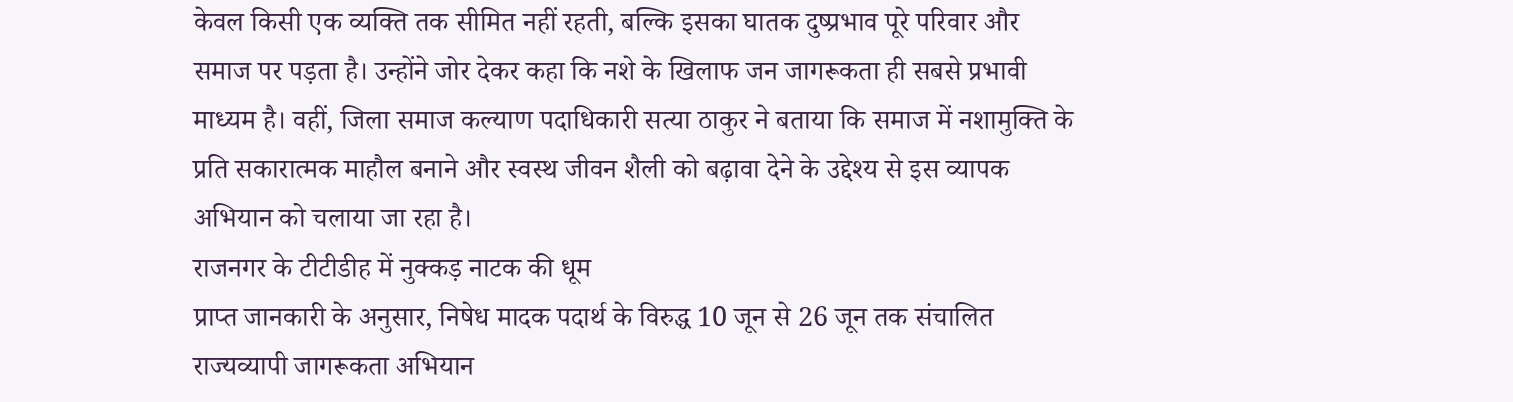केवल किसी एक व्यक्ति तक सीमित नहीं रहती, बल्कि इसका घातक दुष्प्रभाव पूरे परिवार और समाज पर पड़ता है। उन्होंने जोर देकर कहा कि नशे के खिलाफ जन जागरूकता ही सबसे प्रभावी माध्यम है। वहीं, जिला समाज कल्याण पदाधिकारी सत्या ठाकुर ने बताया कि समाज में नशामुक्ति के प्रति सकारात्मक माहौल बनाने और स्वस्थ जीवन शैली को बढ़ावा देने के उद्देश्य से इस व्यापक अभियान को चलाया जा रहा है।
राजनगर के टीटीडीह में नुक्कड़ नाटक की धूम
प्राप्त जानकारी के अनुसार, निषेध मादक पदार्थ के विरुद्ध 10 जून से 26 जून तक संचालित राज्यव्यापी जागरूकता अभियान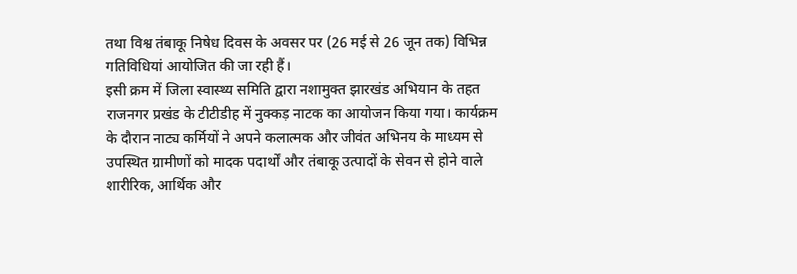तथा विश्व तंबाकू निषेध दिवस के अवसर पर (26 मई से 26 जून तक) विभिन्न गतिविधियां आयोजित की जा रही हैं।
इसी क्रम में जिला स्वास्थ्य समिति द्वारा नशामुक्त झारखंड अभियान के तहत राजनगर प्रखंड के टीटीडीह में नुक्कड़ नाटक का आयोजन किया गया। कार्यक्रम के दौरान नाट्य कर्मियों ने अपने कलात्मक और जीवंत अभिनय के माध्यम से उपस्थित ग्रामीणों को मादक पदार्थों और तंबाकू उत्पादों के सेवन से होने वाले शारीरिक, आर्थिक और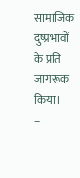सामाजिक दुष्प्रभावों के प्रति जागरूक किया।
–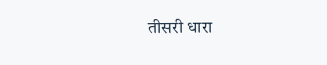तीसरी धारा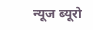न्यूज ब्यूरो